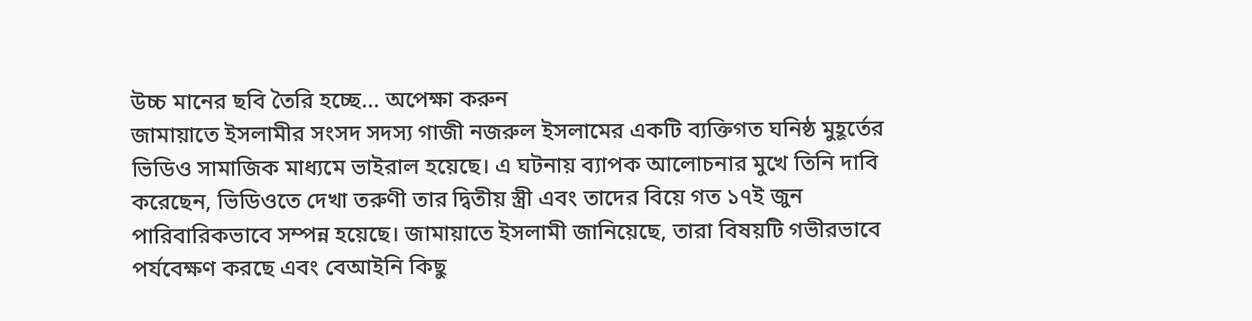উচ্চ মানের ছবি তৈরি হচ্ছে... অপেক্ষা করুন
জামায়াতে ইসলামীর সংসদ সদস্য গাজী নজরুল ইসলামের একটি ব্যক্তিগত ঘনিষ্ঠ মুহূর্তের ভিডিও সামাজিক মাধ্যমে ভাইরাল হয়েছে। এ ঘটনায় ব্যাপক আলোচনার মুখে তিনি দাবি করেছেন, ভিডিওতে দেখা তরুণী তার দ্বিতীয় স্ত্রী এবং তাদের বিয়ে গত ১৭ই জুন পারিবারিকভাবে সম্পন্ন হয়েছে। জামায়াতে ইসলামী জানিয়েছে, তারা বিষয়টি গভীরভাবে পর্যবেক্ষণ করছে এবং বেআইনি কিছু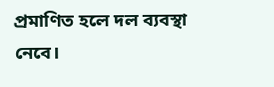প্রমাণিত হলে দল ব্যবস্থা নেবে।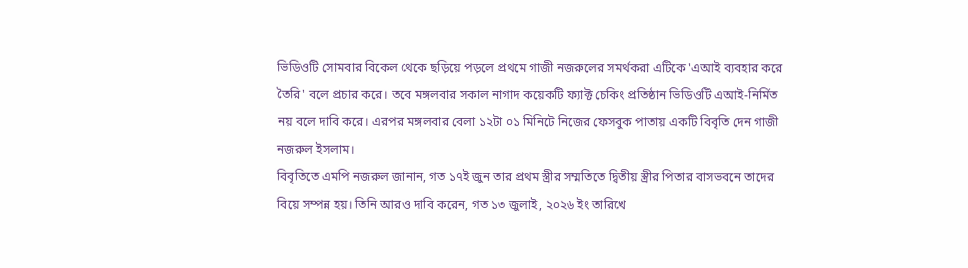ভিডিওটি সোমবার বিকেল থেকে ছড়িয়ে পড়লে প্রথমে গাজী নজরুলের সমর্থকরা এটিকে 'এআই ব্যবহার করে তৈরি' বলে প্রচার করে। তবে মঙ্গলবার সকাল নাগাদ কয়েকটি ফ্যাক্ট চেকিং প্রতিষ্ঠান ভিডিওটি এআই-নির্মিত নয় বলে দাবি করে। এরপর মঙ্গলবার বেলা ১২টা ০১ মিনিটে নিজের ফেসবুক পাতায় একটি বিবৃতি দেন গাজী নজরুল ইসলাম।
বিবৃতিতে এমপি নজরুল জানান, গত ১৭ই জুন তার প্রথম স্ত্রীর সম্মতিতে দ্বিতীয় স্ত্রীর পিতার বাসভবনে তাদের বিয়ে সম্পন্ন হয়। তিনি আরও দাবি করেন, গত ১৩ জুলাই, ২০২৬ ইং তারিখে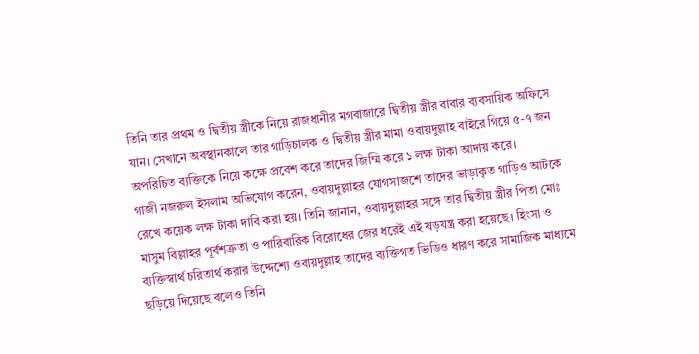তিনি তার প্রথম ও দ্বিতীয় স্ত্রীকে নিয়ে রাজধানীর মগবাজারে দ্বিতীয় স্ত্রীর বাবার ব্যবসায়িক অফিসে যান। সেখানে অবস্থানকালে তার গাড়িচালক ও দ্বিতীয় স্ত্রীর মামা ওবায়দুল্লাহ বাইরে গিয়ে ৫-৭ জন অপরিচিত ব্যক্তিকে নিয়ে কক্ষে প্রবেশ করে তাদের জিম্মি করে ১ লক্ষ টাকা আদায় করে।
গাজী নজরুল ইসলাম অভিযোগ করেন, ওবায়দুল্লাহর যোগসাজশে তাদের ভাড়াকৃত গাড়িও আটকে রেখে কয়েক লক্ষ টাকা দাবি করা হয়। তিনি জানান, ওবায়দুল্লাহর সঙ্গে তার দ্বিতীয় স্ত্রীর পিতা মোঃ মাসুম বিল্লাহর পূর্বশত্রুতা ও পারিবারিক বিরোধের জের ধরেই এই ষড়যন্ত্র করা হয়েছে। হিংসা ও ব্যক্তিস্বার্থ চরিতার্থ করার উদ্দেশ্যে ওবায়দুল্লাহ তাদের ব্যক্তিগত ভিডিও ধারণ করে সামাজিক মাধ্যমে ছড়িয়ে দিয়েছে বলেও তিনি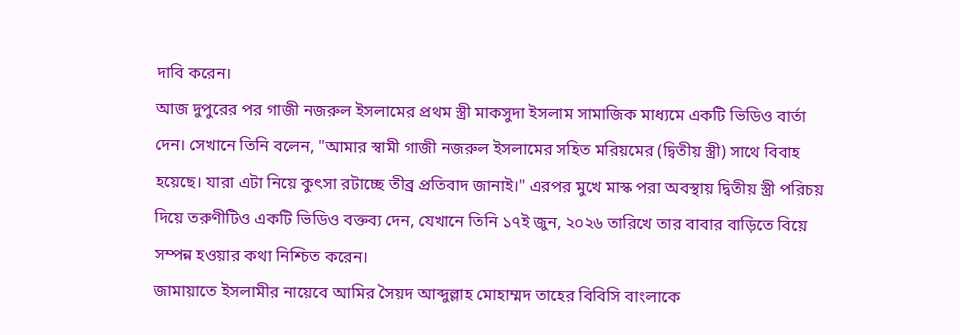দাবি করেন।
আজ দুপুরের পর গাজী নজরুল ইসলামের প্রথম স্ত্রী মাকসুদা ইসলাম সামাজিক মাধ্যমে একটি ভিডিও বার্তা দেন। সেখানে তিনি বলেন, "আমার স্বামী গাজী নজরুল ইসলামের সহিত মরিয়মের (দ্বিতীয় স্ত্রী) সাথে বিবাহ হয়েছে। যারা এটা নিয়ে কুৎসা রটাচ্ছে তীব্র প্রতিবাদ জানাই।" এরপর মুখে মাস্ক পরা অবস্থায় দ্বিতীয় স্ত্রী পরিচয় দিয়ে তরুণীটিও একটি ভিডিও বক্তব্য দেন, যেখানে তিনি ১৭ই জুন, ২০২৬ তারিখে তার বাবার বাড়িতে বিয়ে সম্পন্ন হওয়ার কথা নিশ্চিত করেন।
জামায়াতে ইসলামীর নায়েবে আমির সৈয়দ আব্দুল্লাহ মোহাম্মদ তাহের বিবিসি বাংলাকে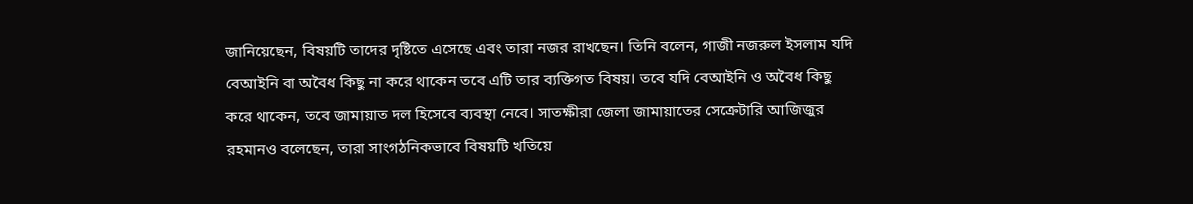জানিয়েছেন, বিষয়টি তাদের দৃষ্টিতে এসেছে এবং তারা নজর রাখছেন। তিনি বলেন, গাজী নজরুল ইসলাম যদি বেআইনি বা অবৈধ কিছু না করে থাকেন তবে এটি তার ব্যক্তিগত বিষয়। তবে যদি বেআইনি ও অবৈধ কিছু করে থাকেন, তবে জামায়াত দল হিসেবে ব্যবস্থা নেবে। সাতক্ষীরা জেলা জামায়াতের সেক্রেটারি আজিজুর রহমানও বলেছেন, তারা সাংগঠনিকভাবে বিষয়টি খতিয়ে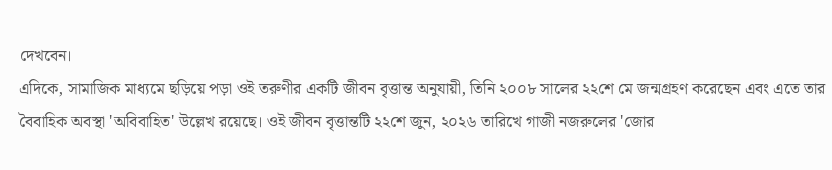দেখবেন।
এদিকে, সামাজিক মাধ্যমে ছড়িয়ে পড়া ওই তরুণীর একটি জীবন বৃত্তান্ত অনুযায়ী, তিনি ২০০৮ সালের ২২শে মে জন্মগ্রহণ করেছেন এবং এতে তার বৈবাহিক অবস্থা 'অবিবাহিত' উল্লেখ রয়েছে। ওই জীবন বৃত্তান্তটি ২২শে জুন, ২০২৬ তারিখে গাজী নজরুলের 'জোর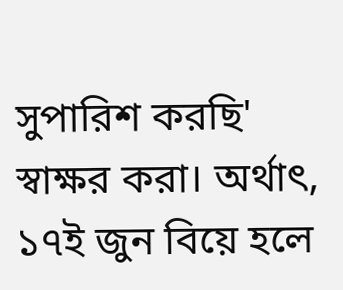সুপারিশ করছি' স্বাক্ষর করা। অর্থাৎ, ১৭ই জুন বিয়ে হলে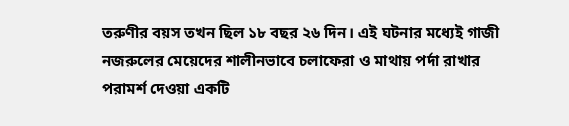তরুণীর বয়স তখন ছিল ১৮ বছর ২৬ দিন। এই ঘটনার মধ্যেই গাজী নজরুলের মেয়েদের শালীনভাবে চলাফেরা ও মাথায় পর্দা রাখার পরামর্শ দেওয়া একটি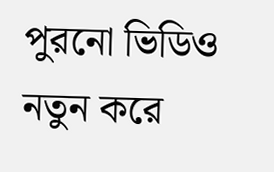পুরনো ভিডিও নতুন করে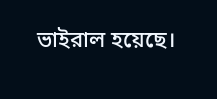ভাইরাল হয়েছে।